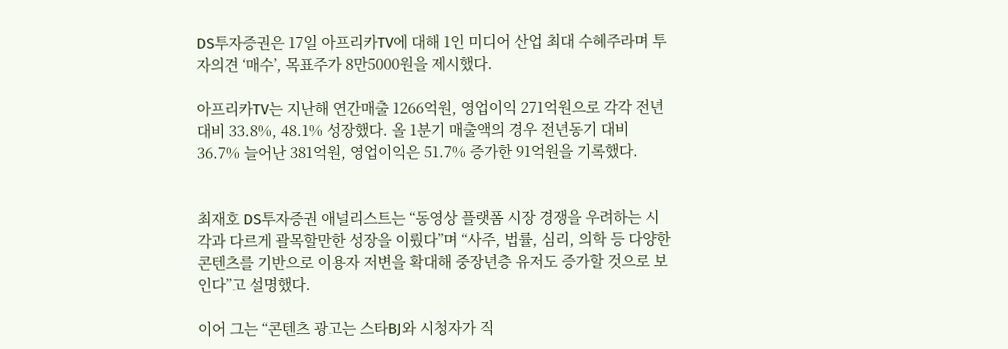DS투자증권은 17일 아프리카TV에 대해 1인 미디어 산업 최대 수혜주라며 투자의견 ‘매수’, 목표주가 8만5000원을 제시했다.

아프리카TV는 지난해 연간매출 1266억원, 영업이익 271억원으로 각각 전년 대비 33.8%, 48.1% 성장했다. 올 1분기 매출액의 경우 전년동기 대비 36.7% 늘어난 381억원, 영업이익은 51.7% 증가한 91억원을 기록했다.


최재호 DS투자증권 애널리스트는 “동영상 플랫폼 시장 경쟁을 우려하는 시각과 다르게 괄목할만한 성장을 이뤘다”며 “사주, 법률, 심리, 의학 등 다양한 콘텐츠를 기반으로 이용자 저변을 확대해 중장년층 유저도 증가할 것으로 보인다”고 설명했다.

이어 그는 “콘텐츠 광고는 스타BJ와 시청자가 직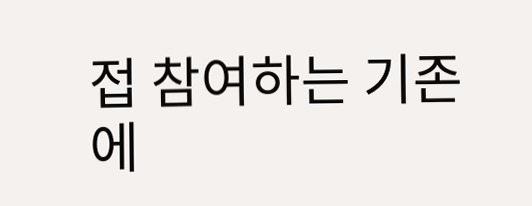접 참여하는 기존에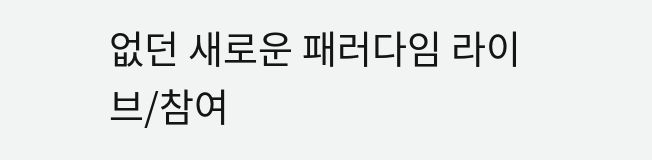없던 새로운 패러다임 라이브/참여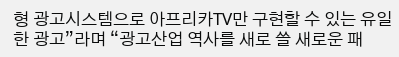형 광고시스템으로 아프리카TV만 구현할 수 있는 유일한 광고”라며 “광고산업 역사를 새로 쓸 새로운 패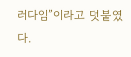러다임”이라고 덧붙였다.